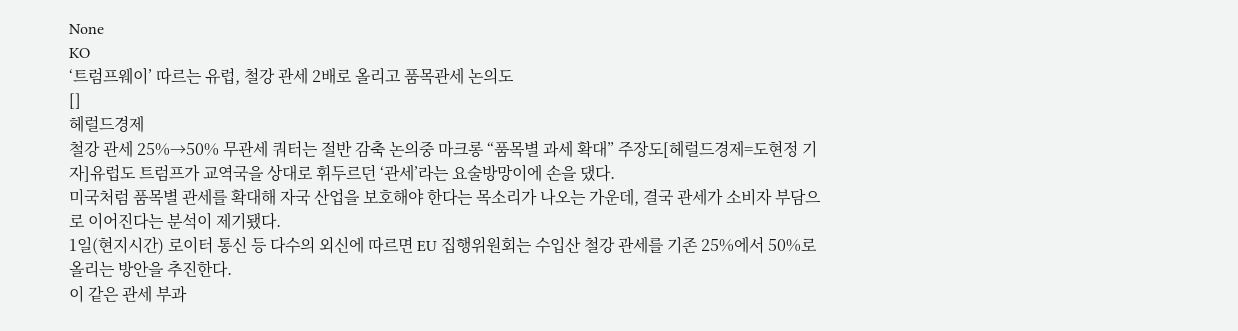None
KO
‘트럼프웨이’ 따르는 유럽, 철강 관세 2배로 올리고 품목관세 논의도
[]
헤럴드경제
철강 관세 25%→50% 무관세 쿼터는 절반 감축 논의중 마크롱 “품목별 과세 확대” 주장도[헤럴드경제=도현정 기자]유럽도 트럼프가 교역국을 상대로 휘두르던 ‘관세’라는 요술방망이에 손을 댔다.
미국처럼 품목별 관세를 확대해 자국 산업을 보호해야 한다는 목소리가 나오는 가운데, 결국 관세가 소비자 부담으로 이어진다는 분석이 제기됐다.
1일(현지시간) 로이터 통신 등 다수의 외신에 따르면 EU 집행위원회는 수입산 철강 관세를 기존 25%에서 50%로 올리는 방안을 추진한다.
이 같은 관세 부과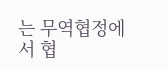는 무역협정에서 협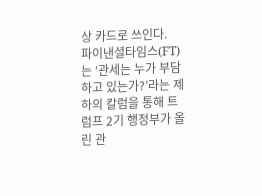상 카드로 쓰인다.
파이낸셜타임스(FT)는 ‘관세는 누가 부담하고 있는가?’라는 제하의 칼럼을 통해 트럼프 2기 행정부가 올린 관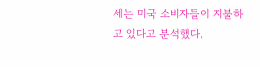세는 미국 소비자들이 지불하고 있다고 분석했다.